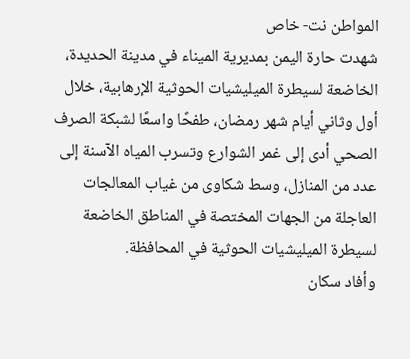المواطن نت- خاص
شهدت حارة اليمن بمديرية الميناء في مدينة الحديدة، الخاضعة لسيطرة الميليشيات الحوثية الإرهابية، خلال أول وثاني أيام شهر رمضان، طفحًا واسعًا لشبكة الصرف الصحي أدى إلى غمر الشوارع وتسرب المياه الآسنة إلى عدد من المنازل، وسط شكاوى من غياب المعالجات العاجلة من الجهات المختصة في المناطق الخاضعة لسيطرة الميليشيات الحوثية في المحافظة.
وأفاد سكان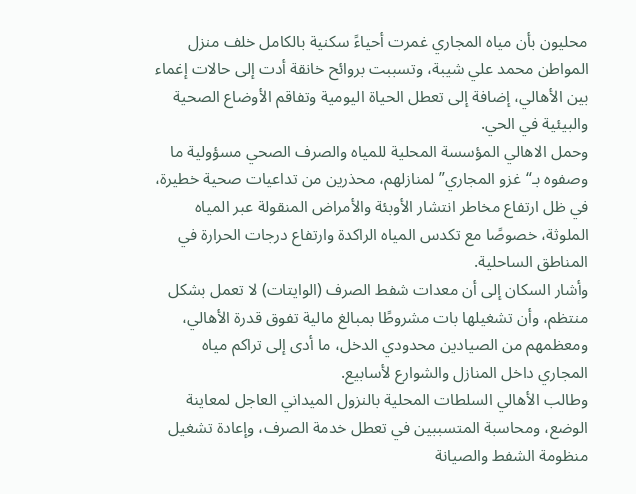محليون بأن مياه المجاري غمرت أحياءً سكنية بالكامل خلف منزل المواطن محمد علي شيبة، وتسببت بروائح خانقة أدت إلى حالات إغماء بين الأهالي، إضافة إلى تعطل الحياة اليومية وتفاقم الأوضاع الصحية والبيئية في الحي.
وحمل الاهالي المؤسسة المحلية للمياه والصرف الصحي مسؤولية ما وصفوه بـ“غزو المجاري” لمنازلهم، محذرين من تداعيات صحية خطيرة، في ظل ارتفاع مخاطر انتشار الأوبئة والأمراض المنقولة عبر المياه الملوثة، خصوصًا مع تكدس المياه الراكدة وارتفاع درجات الحرارة في المناطق الساحلية.
وأشار السكان إلى أن معدات شفط الصرف (الوايتات) لا تعمل بشكل منتظم، وأن تشغيلها بات مشروطًا بمبالغ مالية تفوق قدرة الأهالي، ومعظمهم من الصيادين محدودي الدخل، ما أدى إلى تراكم مياه المجاري داخل المنازل والشوارع لأسابيع.
وطالب الأهالي السلطات المحلية بالنزول الميداني العاجل لمعاينة الوضع، ومحاسبة المتسببين في تعطل خدمة الصرف، وإعادة تشغيل منظومة الشفط والصيانة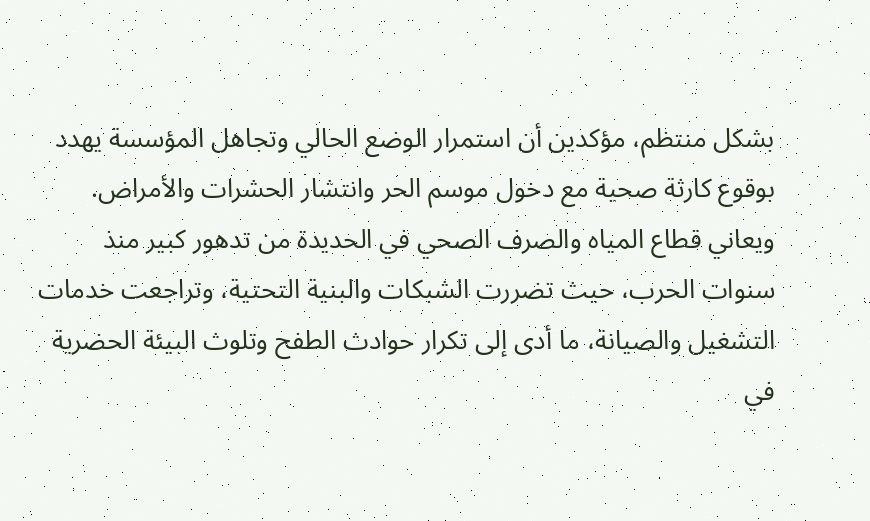بشكل منتظم، مؤكدين أن استمرار الوضع الحالي وتجاهل المؤسسة يهدد بوقوع كارثة صحية مع دخول موسم الحر وانتشار الحشرات والأمراض.
ويعاني قطاع المياه والصرف الصحي في الحديدة من تدهور كبير منذ سنوات الحرب، حيث تضررت الشبكات والبنية التحتية، وتراجعت خدمات التشغيل والصيانة، ما أدى إلى تكرار حوادث الطفح وتلوث البيئة الحضرية في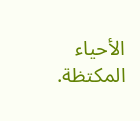الأحياء المكتظة.